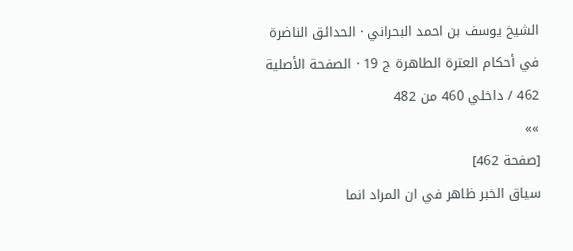الشيخ يوسف بن احمد البحراني · الحدائق الناضرة في أحكام العترة الطاهرة ج 19 · الصفحة الأصلية 462 / داخلي 460 من 482
»»
[صفحة 462]
سياق الخبر ظاهر في ان المراد انما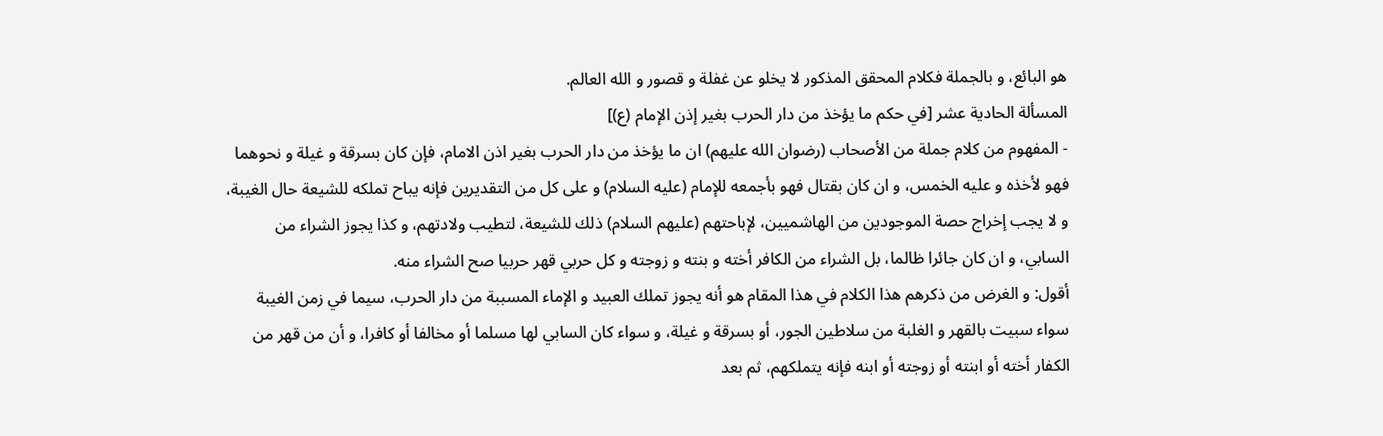هو البائع، و بالجملة فكلام المحقق المذكور لا يخلو عن غفلة و قصور و الله العالم.
المسألة الحادية عشر [في حكم ما يؤخذ من دار الحرب بغير إذن الإمام (ع)]
- المفهوم من كلام جملة من الأصحاب (رضوان الله عليهم) ان ما يؤخذ من دار الحرب بغير اذن الامام، فإن كان بسرقة و غيلة و نحوهما فهو لأخذه و عليه الخمس، و ان كان بقتال فهو بأجمعه للإمام (عليه السلام) و على كل من التقديرين فإنه يباح تملكه للشيعة حال الغيبة، و لا يجب إخراج حصة الموجودين من الهاشميين، لإباحتهم (عليهم السلام) ذلك للشيعة، لتطيب ولادتهم، و كذا يجوز الشراء من السابي، و ان كان جائرا ظالما، بل الشراء من الكافر أخته و بنته و زوجته و كل حربي قهر حربيا صح الشراء منه.
أقول: و الغرض من ذكرهم هذا الكلام في هذا المقام هو أنه يجوز تملك العبيد و الإماء المسببة من دار الحرب، سيما في زمن الغيبة سواء سبيت بالقهر و الغلبة من سلاطين الجور، أو بسرقة و غيلة، و سواء كان السابي لها مسلما أو مخالفا أو كافرا، و أن من قهر من الكفار أخته أو ابنته أو زوجته أو ابنه فإنه يتملكهم، ثم بعد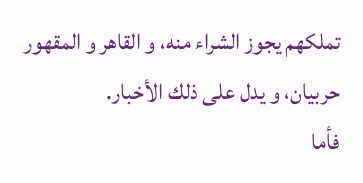تملكهم يجوز الشراء منه، و القاهر و المقهور حربيان، و يدل على ذلك الأخبار.
فأما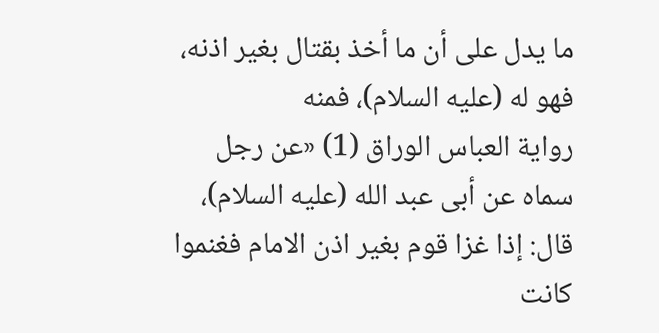ما يدل على أن ما أخذ بقتال بغير اذنه، فهو له (عليه السلام)، فمنه
رواية العباس الوراق (1) «عن رجل سماه عن أبى عبد الله (عليه السلام)، قال: إذا غزا قوم بغير اذن الامام فغنموا كانت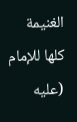الغنيمة كلها للإمام (عليه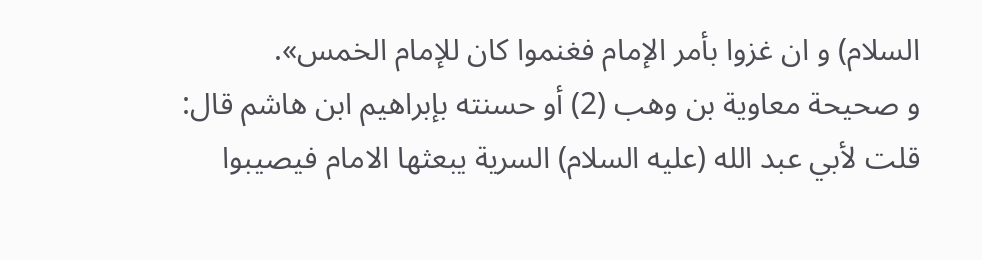السلام) و ان غزوا بأمر الإمام فغنموا كان للإمام الخمس».
و صحيحة معاوية بن وهب (2) أو حسنته بإبراهيم ابن هاشم قال: قلت لأبي عبد الله (عليه السلام) السرية يبعثها الامام فيصيبوا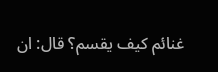غنائم كيف يقسم؟ قال: ان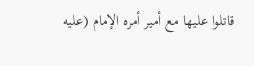قاتلوا عليها مع أمير أمره الإمام (عليه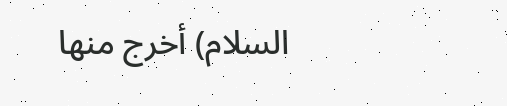السلام) أخرج منها